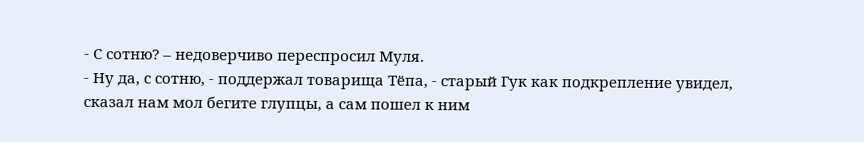- С сотню? – недоверчиво переспросил Муля.
- Ну да, с сотню, - поддержал товарища Тёпа, - старый Гук как подкрепление увидел, сказал нам мол бегите глупцы, а сам пошел к ним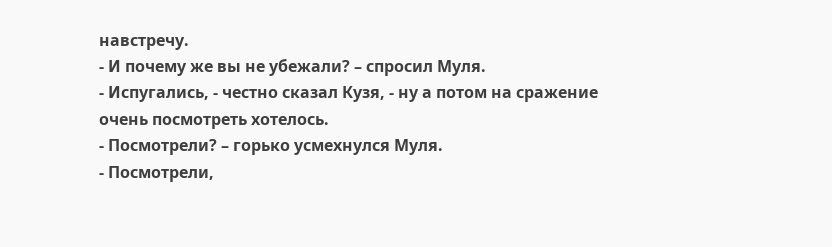навстречу.
- И почему же вы не убежали? – спросил Муля.
- Испугались, - честно сказал Кузя, - ну а потом на сражение очень посмотреть хотелось.
- Посмотрели? – горько усмехнулся Муля.
- Посмотрели,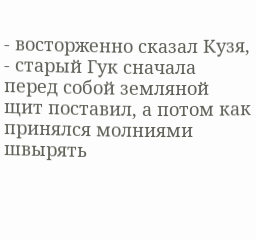- восторженно сказал Кузя, - старый Гук сначала перед собой земляной щит поставил, а потом как принялся молниями швырять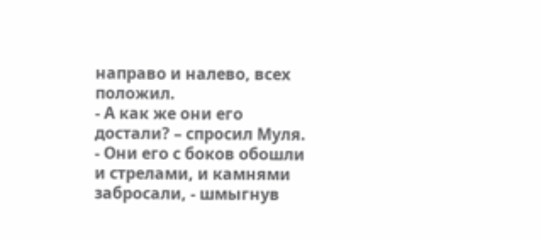направо и налево, всех положил.
- А как же они его достали? – спросил Муля.
- Они его с боков обошли и стрелами, и камнями забросали, - шмыгнув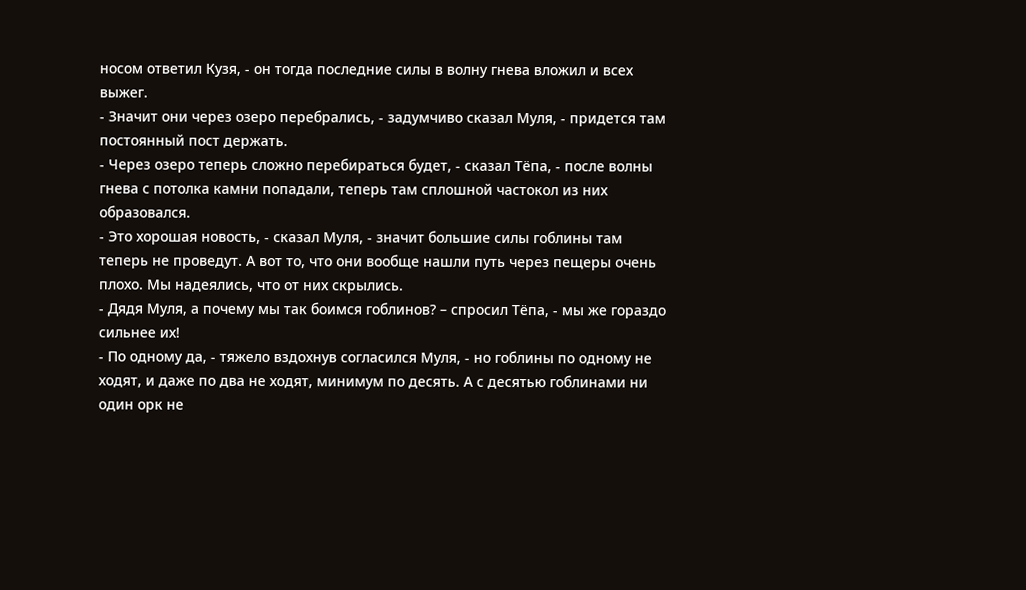носом ответил Кузя, - он тогда последние силы в волну гнева вложил и всех выжег.
- Значит они через озеро перебрались, - задумчиво сказал Муля, - придется там постоянный пост держать.
- Через озеро теперь сложно перебираться будет, - сказал Тёпа, - после волны гнева с потолка камни попадали, теперь там сплошной частокол из них образовался.
- Это хорошая новость, - сказал Муля, - значит большие силы гоблины там теперь не проведут. А вот то, что они вообще нашли путь через пещеры очень плохо. Мы надеялись, что от них скрылись.
- Дядя Муля, а почему мы так боимся гоблинов? – спросил Тёпа, - мы же гораздо сильнее их!
- По одному да, - тяжело вздохнув согласился Муля, - но гоблины по одному не ходят, и даже по два не ходят, минимум по десять. А с десятью гоблинами ни один орк не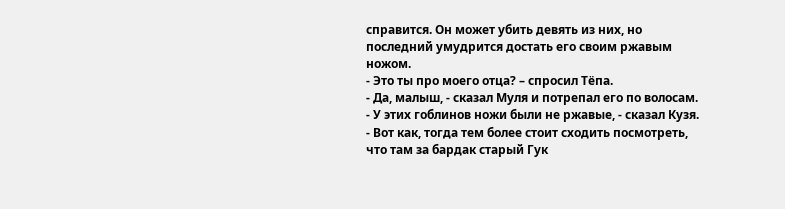справится. Он может убить девять из них, но последний умудрится достать его своим ржавым ножом.
- Это ты про моего отца? – спросил Тёпа.
- Да, малыш, - сказал Муля и потрепал его по волосам.
- У этих гоблинов ножи были не ржавые, - сказал Кузя.
- Вот как, тогда тем более стоит сходить посмотреть, что там за бардак старый Гук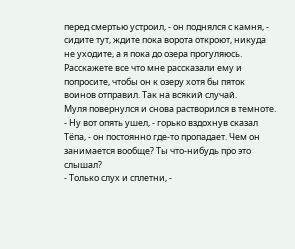перед смертью устроил, - он поднялся с камня, - сидите тут, ждите пока ворота откроют, никуда не уходите, а я пока до озера прогуляюсь. Расскажете все что мне рассказали ему и попросите, чтобы он к озеру хотя бы пяток воинов отправил. Так на всякий случай.
Муля повернулся и снова растворился в темноте.
- Ну вот опять ушел, - горько вздохнув сказал Тёпа, - он постоянно где-то пропадает. Чем он занимается вообще? Ты что-нибудь про это слышал?
- Только слух и сплетни, -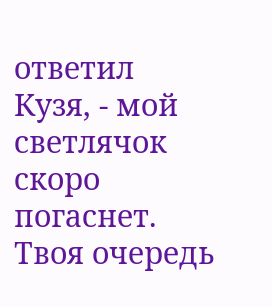ответил Кузя, - мой светлячок скоро погаснет. Твоя очередь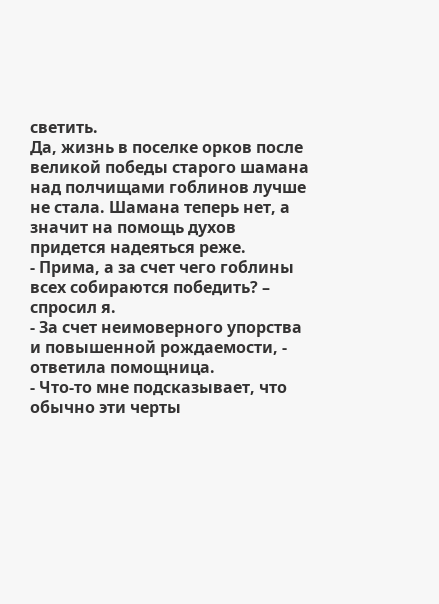светить.
Да, жизнь в поселке орков после великой победы старого шамана над полчищами гоблинов лучше не стала. Шамана теперь нет, а значит на помощь духов придется надеяться реже.
- Прима, а за счет чего гоблины всех собираются победить? – спросил я.
- За счет неимоверного упорства и повышенной рождаемости, - ответила помощница.
- Что-то мне подсказывает, что обычно эти черты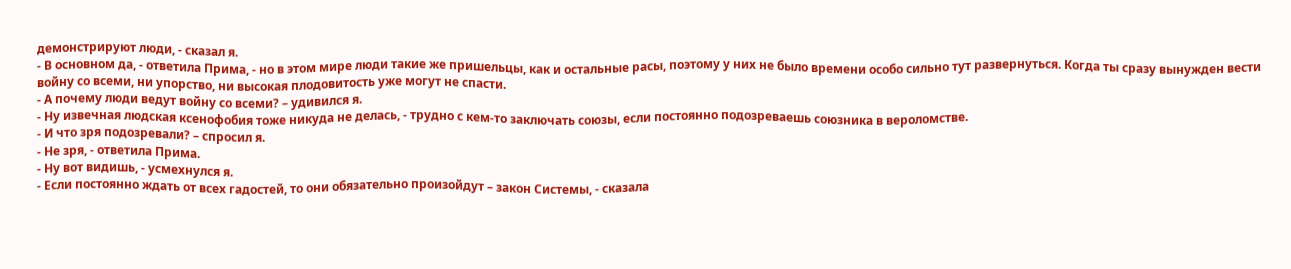демонстрируют люди, - сказал я.
- В основном да, - ответила Прима, - но в этом мире люди такие же пришельцы, как и остальные расы, поэтому у них не было времени особо сильно тут развернуться. Когда ты сразу вынужден вести войну со всеми, ни упорство, ни высокая плодовитость уже могут не спасти.
- А почему люди ведут войну со всеми? – удивился я.
- Ну извечная людская ксенофобия тоже никуда не делась, - трудно с кем-то заключать союзы, если постоянно подозреваешь союзника в вероломстве.
- И что зря подозревали? – спросил я.
- Не зря, - ответила Прима.
- Ну вот видишь, - усмехнулся я.
- Если постоянно ждать от всех гадостей, то они обязательно произойдут – закон Системы, - сказала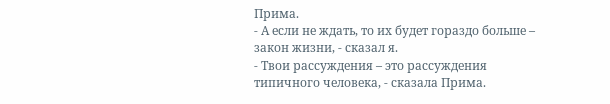Прима.
- А если не ждать, то их будет гораздо больше – закон жизни, - сказал я.
- Твои рассуждения – это рассуждения типичного человека, - сказала Прима.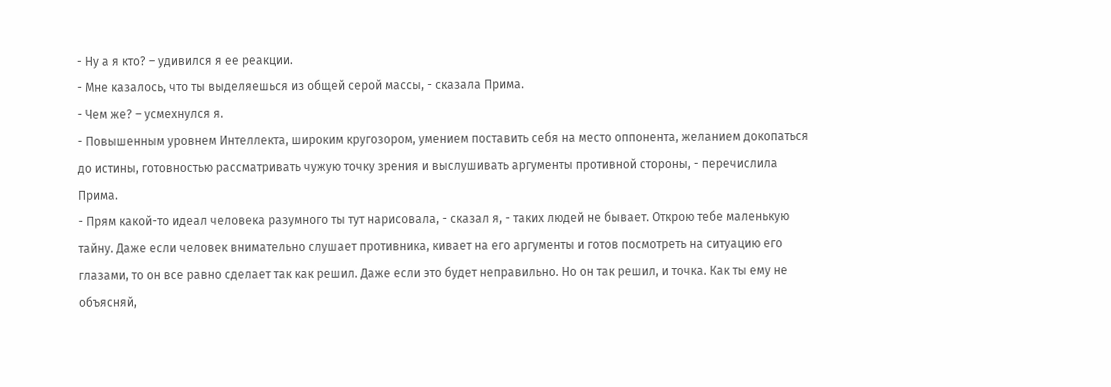- Ну а я кто? – удивился я ее реакции.
- Мне казалось, что ты выделяешься из общей серой массы, - сказала Прима.
- Чем же? – усмехнулся я.
- Повышенным уровнем Интеллекта, широким кругозором, умением поставить себя на место оппонента, желанием докопаться до истины, готовностью рассматривать чужую точку зрения и выслушивать аргументы противной стороны, - перечислила Прима.
- Прям какой-то идеал человека разумного ты тут нарисовала, - сказал я, - таких людей не бывает. Открою тебе маленькую тайну. Даже если человек внимательно слушает противника, кивает на его аргументы и готов посмотреть на ситуацию его глазами, то он все равно сделает так как решил. Даже если это будет неправильно. Но он так решил, и точка. Как ты ему не объясняй,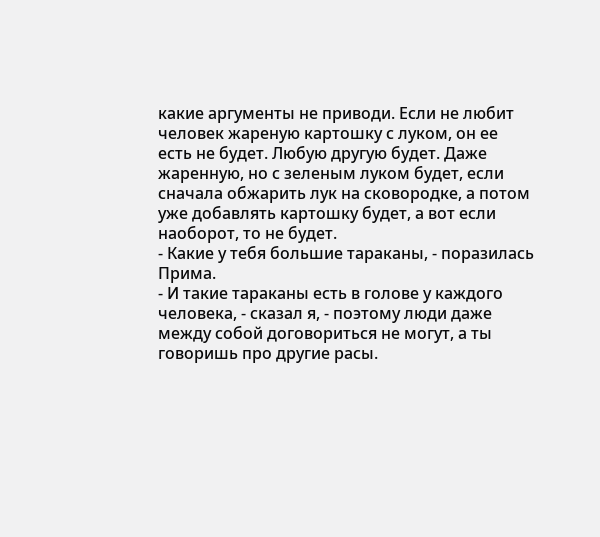какие аргументы не приводи. Если не любит человек жареную картошку с луком, он ее есть не будет. Любую другую будет. Даже жаренную, но с зеленым луком будет, если сначала обжарить лук на сковородке, а потом уже добавлять картошку будет, а вот если наоборот, то не будет.
- Какие у тебя большие тараканы, - поразилась Прима.
- И такие тараканы есть в голове у каждого человека, - сказал я, - поэтому люди даже между собой договориться не могут, а ты говоришь про другие расы.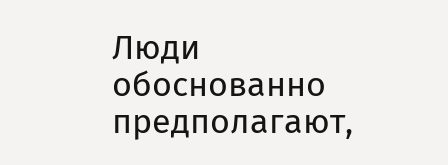Люди обоснованно предполагают,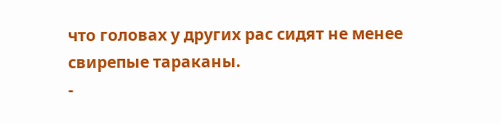что головах у других рас сидят не менее свирепые тараканы.
-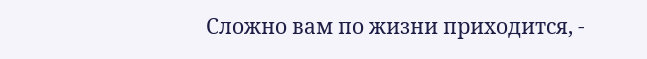Сложно вам по жизни приходится, -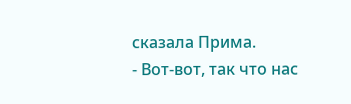сказала Прима.
- Вот-вот, так что нас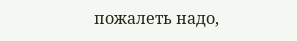пожалеть надо,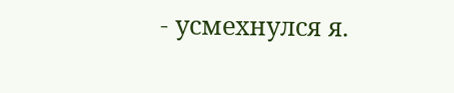- усмехнулся я.